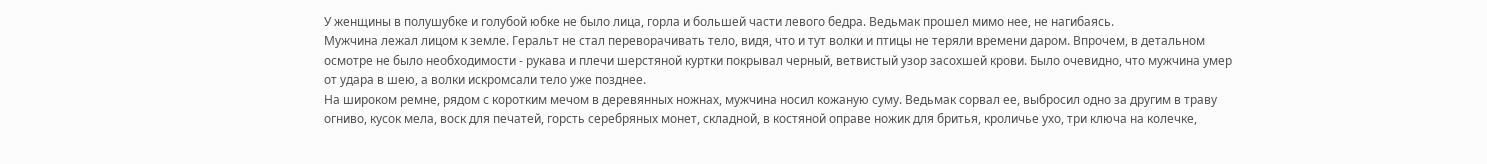У женщины в полушубке и голубой юбке не было лица, горла и большей части левого бедра. Ведьмак прошел мимо нее, не нагибаясь.
Мужчина лежал лицом к земле. Геральт не стал переворачивать тело, видя, что и тут волки и птицы не теряли времени даром. Впрочем, в детальном осмотре не было необходимости - рукава и плечи шерстяной куртки покрывал черный, ветвистый узор засохшей крови. Было очевидно, что мужчина умер от удара в шею, а волки искромсали тело уже позднее.
На широком ремне, рядом с коротким мечом в деревянных ножнах, мужчина носил кожаную суму. Ведьмак сорвал ее, выбросил одно за другим в траву огниво, кусок мела, воск для печатей, горсть серебряных монет, складной, в костяной оправе ножик для бритья, кроличье ухо, три ключа на колечке,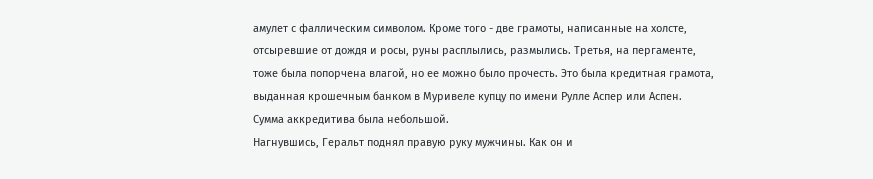амулет с фаллическим символом. Кроме того - две грамоты, написанные на холсте, отсыревшие от дождя и росы, руны расплылись, размылись. Третья, на пергаменте, тоже была попорчена влагой, но ее можно было прочесть. Это была кредитная грамота, выданная крошечным банком в Муривеле купцу по имени Рулле Аспер или Аспен. Сумма аккредитива была небольшой.
Нагнувшись, Геральт поднял правую руку мужчины. Как он и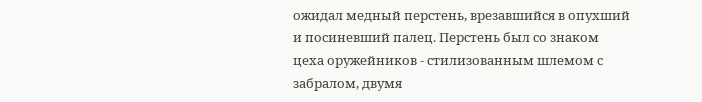ожидал медный перстень, врезавшийся в опухший и посиневший палец. Перстень был со знаком цеха оружейников - стилизованным шлемом с забралом, двумя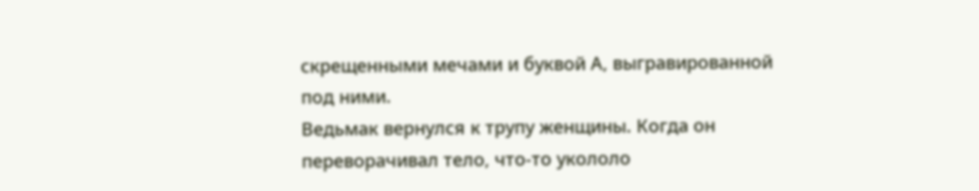скрещенными мечами и буквой А, выгравированной под ними.
Ведьмак вернулся к трупу женщины. Когда он переворачивал тело, что-то укололо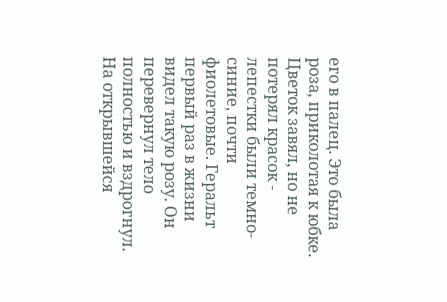его в палец. Это была роза, приколотая к юбке. Цветок завял, но не потерял красок - лепестки были темно-синие, почти фиолетовые. Геральт первый раз в жизни видел такую розу. Он перевернул тело полностью и вздрогнул.
На открывшейся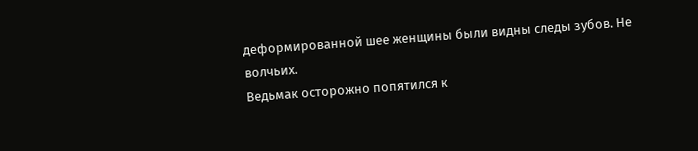деформированной шее женщины были видны следы зубов. Не волчьих.
Ведьмак осторожно попятился к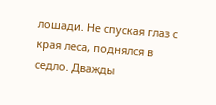лошади. Не спуская глаз с края леса, поднялся в седло. Дважды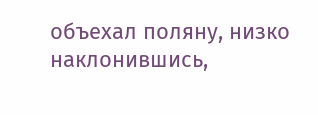объехал поляну, низко наклонившись,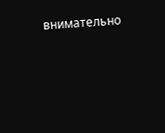внимательно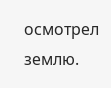осмотрел землю.